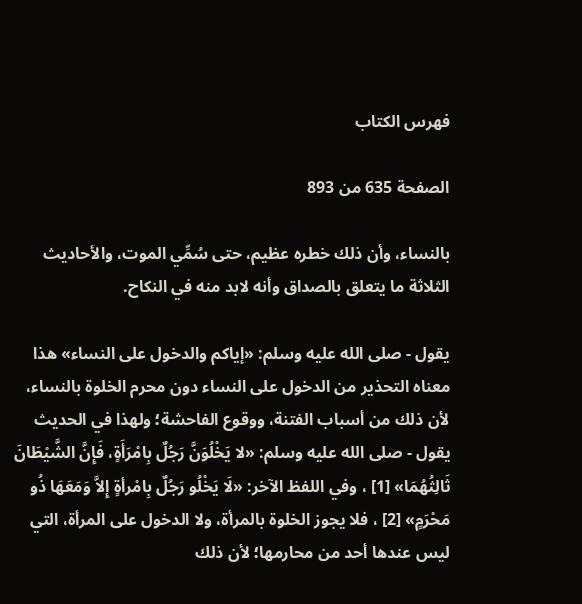فهرس الكتاب

الصفحة 635 من 893

بالنساء، وأن ذلك خطره عظيم، حتى سُمِّي الموت، والأحاديث الثلاثة ما يتعلق بالصداق وأنه لابد منه في النكاح.

يقول - صلى الله عليه وسلم: «إياكم والدخول على النساء» هذا معناه التحذير من الدخول على النساء دون محرم الخلوة بالنساء، لأن ذلك من أسباب الفتنة، ووقوع الفاحشة؛ ولهذا في الحديث يقول - صلى الله عليه وسلم: «لا يَخْلُوَنَّ رَجُلٌ بِامْرَأَةٍ، فَإِنَّ الشَّيْطَانَ ثَالِثُهُمَا» [1] ، وفي اللفظ الآخر: «لَا يَخْلُو رَجُلٌ بِامْرأةٍ إِلاَّ وَمَعَهَا ذُو مَحْرَمٍ» [2] ، فلا يجوز الخلوة بالمرأة، ولا الدخول على المرأة، التي ليس عندها أحد من محارمها؛ لأن ذلك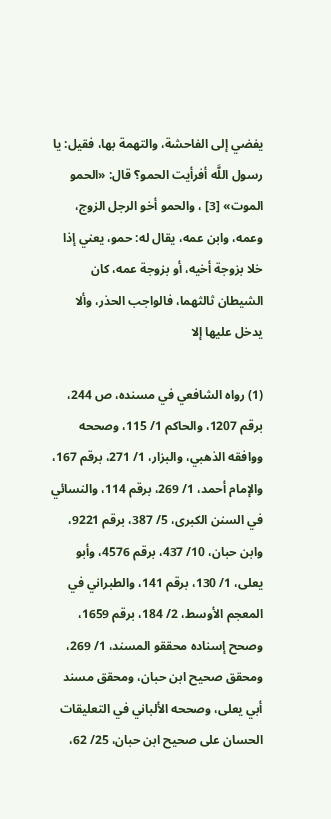يفضي إلى الفاحشة، والتهمة بها، فقيل: يا رسول اللَّه أفرأيت الحمو؟ قال: «الحمو الموت» [3] ، والحمو أخو الرجل الزوج، وعمه، وابن عمه، يقال له: حمو، يعني إذا خلا بزوجة أخيه، أو بزوجة عمه، كان الشيطان ثالثهما، فالواجب الحذر، وألا يدخل عليها إلا

(1) رواه الشافعي في مسنده، ص 244، برقم 1207، والحاكم 1/ 115، وصححه ووافقه الذهبي، والبزار، 1/ 271، برقم 167، والإمام أحمد، 1/ 269، برقم 114، والنسائي في السنن الكبرى، 5/ 387، برقم 9221، وابن حبان، 10/ 437، برقم 4576، وأبو يعلى، 1/ 130، برقم 141، والطبراني في المعجم الأوسط، 2/ 184، برقم 1659، وصحح إسناده محققو المسند، 1/ 269، ومحقق صحيح ابن حبان، ومحقق مسند أبي يعلى، وصححه الألباني في التعليقات الحسان على صحيح ابن حبان، 25/ 62،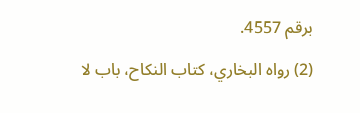برقم 4557.

(2) رواه البخاري، كتاب النكاح، باب لا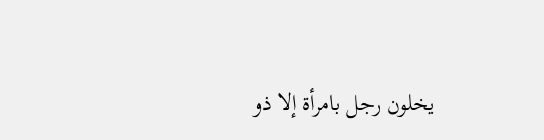يخلون رجل بامرأة إلا ذو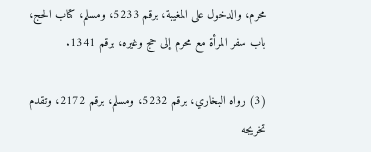محرم، والدخول على المغيبة، برقم 5233، ومسلم، كتاب الحج، باب سفر المرأة مع محرم إلى حج وغيره، برقم 1341.

(3) رواه البخاري، برقم 5232، ومسلم، برقم 2172، وتقدم تخريجه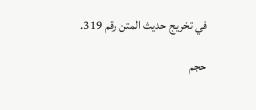في تخريج حديث المتن رقم 319.

حجم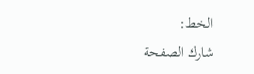الخط:
شارك الصفحة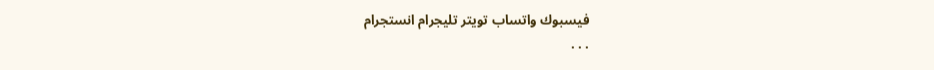فيسبوك واتساب تويتر تليجرام انستجرام
. . .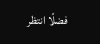فضلًا انتظر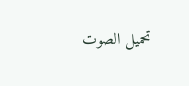تحميل الصوت